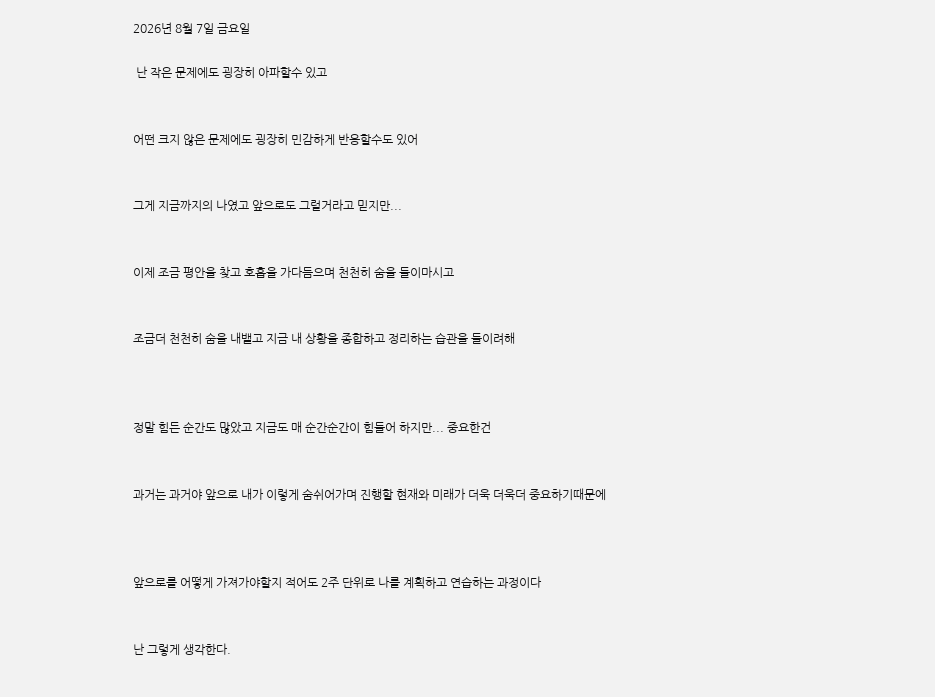2026년 8월 7일 금요일

 난 작은 문제에도 굉장히 아파할수 있고


어떤 크지 않은 문제에도 굉장히 민감하게 반응할수도 있어


그게 지금까지의 나였고 앞으로도 그럴거라고 믿지만...


이제 조금 평안을 찾고 호흡을 가다듬으며 천천히 숨을 들이마시고


조금더 천천히 숨을 내뱉고 지금 내 상황을 종합하고 정리하는 습관을 들이려해



정말 힘든 순간도 많았고 지금도 매 순간순간이 힘들어 하지만... 중요한건


과거는 과거야 앞으로 내가 이렇게 숨쉬어가며 진행할 현재와 미래가 더욱 더욱더 중요하기때문에



앞으로를 어떻게 가져가야할지 적어도 2주 단위로 나를 계획하고 연습하는 과정이다


난 그렇게 생각한다.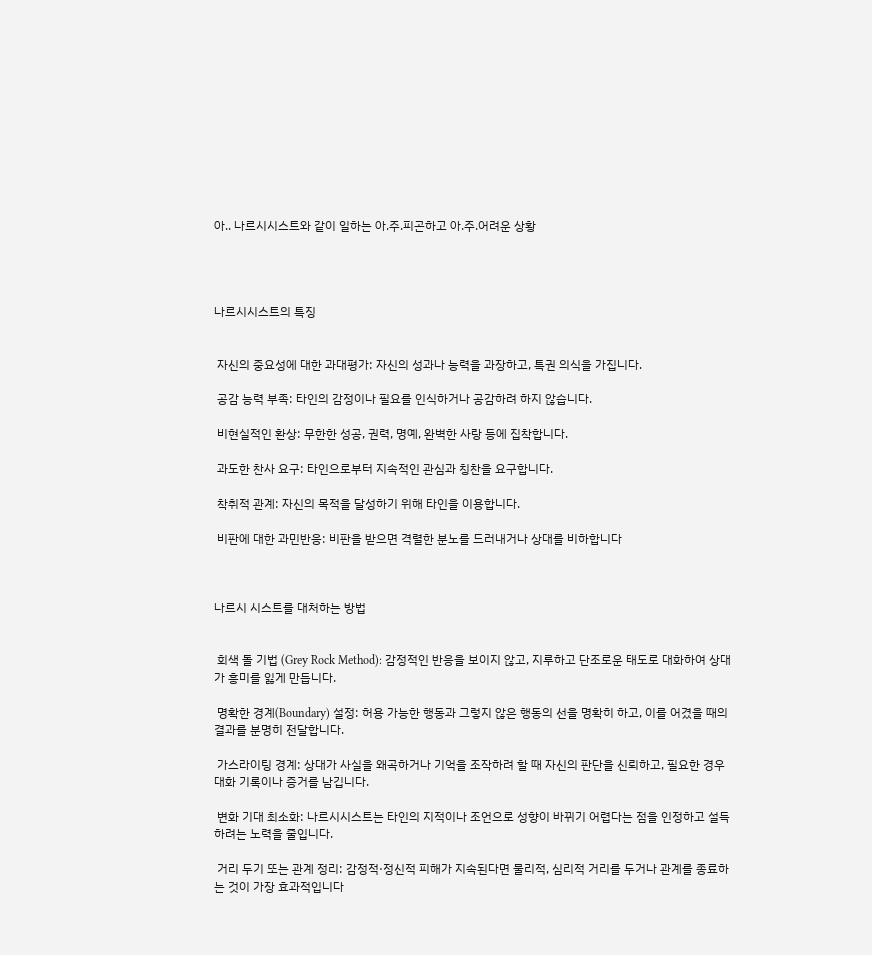아.. 나르시시스트와 같이 일하는 아.주.피곤하고 아.주.어려운 상황




나르시시스트의 특징


 자신의 중요성에 대한 과대평가: 자신의 성과나 능력을 과장하고, 특권 의식을 가집니다.

 공감 능력 부족: 타인의 감정이나 필요를 인식하거나 공감하려 하지 않습니다.

 비현실적인 환상: 무한한 성공, 권력, 명예, 완벽한 사랑 등에 집착합니다.

 과도한 찬사 요구: 타인으로부터 지속적인 관심과 칭찬을 요구합니다.

 착취적 관계: 자신의 목적을 달성하기 위해 타인을 이용합니다.

 비판에 대한 과민반응: 비판을 받으면 격렬한 분노를 드러내거나 상대를 비하합니다



나르시 시스트를 대처하는 방법


 회색 돌 기법 (Grey Rock Method): 감정적인 반응을 보이지 않고, 지루하고 단조로운 태도로 대화하여 상대가 흥미를 잃게 만듭니다.

 명확한 경계(Boundary) 설정: 허용 가능한 행동과 그렇지 않은 행동의 선을 명확히 하고, 이를 어겼을 때의 결과를 분명히 전달합니다.

 가스라이팅 경계: 상대가 사실을 왜곡하거나 기억을 조작하려 할 때 자신의 판단을 신뢰하고, 필요한 경우 대화 기록이나 증거를 남깁니다.

 변화 기대 최소화: 나르시시스트는 타인의 지적이나 조언으로 성향이 바뀌기 어렵다는 점을 인정하고 설득하려는 노력을 줄입니다.

 거리 두기 또는 관계 정리: 감정적·정신적 피해가 지속된다면 물리적, 심리적 거리를 두거나 관계를 종료하는 것이 가장 효과적입니다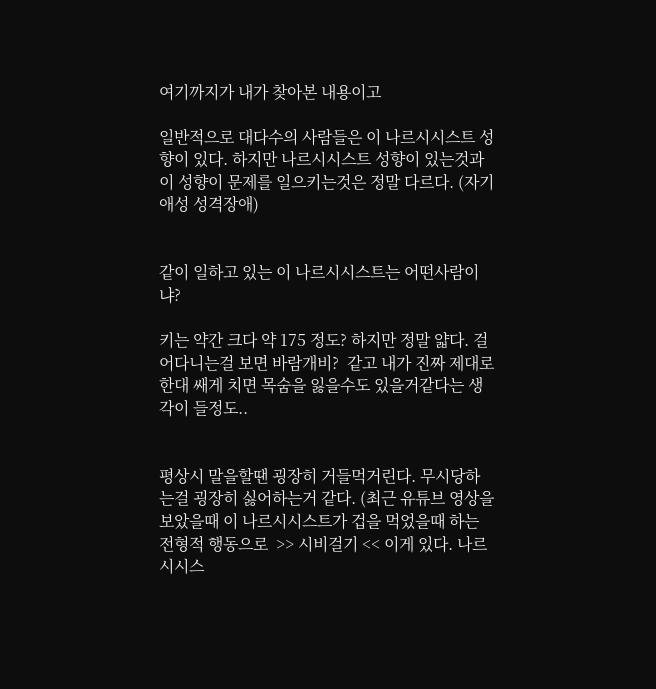여기까지가 내가 찾아본 내용이고

일반적으로 대다수의 사람들은 이 나르시시스트 성향이 있다. 하지만 나르시시스트 성향이 있는것과 이 성향이 문제를 일으키는것은 정말 다르다. (자기애성 성격장애)


같이 일하고 있는 이 나르시시스트는 어떤사람이냐?

키는 약간 크다 약 175 정도? 하지만 정말 얇다. 걸어다니는걸 보면 바람개비?  같고 내가 진짜 제대로 한대 쌔게 치면 목숨을 잃을수도 있을거같다는 생각이 들정도..


평상시 말을할땐 굉장히 거들먹거린다. 무시당하는걸 굉장히 싫어하는거 같다. (최근 유튜브 영상을 보았을때 이 나르시시스트가 겁을 먹었을때 하는 전형적 행동으로  >> 시비걸기 << 이게 있다. 나르시시스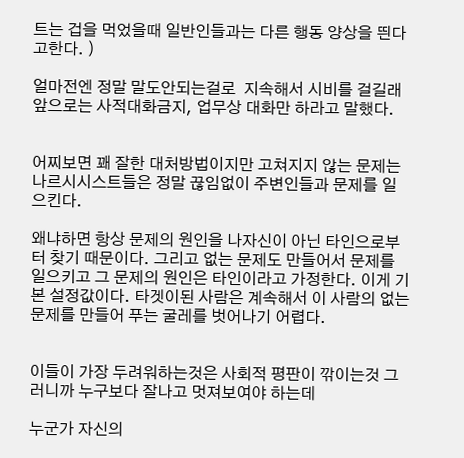트는 겁을 먹었을때 일반인들과는 다른 행동 양상을 띈다고한다. )

얼마전엔 정말 말도안되는걸로  지속해서 시비를 걸길래 앞으로는 사적대화금지, 업무상 대화만 하라고 말했다.


어찌보면 꽤 잘한 대처방법이지만 고쳐지지 않는 문제는 나르시시스트들은 정말 끊임없이 주변인들과 문제를 일으킨다.

왜냐하면 항상 문제의 원인을 나자신이 아닌 타인으로부터 찾기 때문이다. 그리고 없는 문제도 만들어서 문제를 일으키고 그 문제의 원인은 타인이라고 가정한다. 이게 기본 설정값이다. 타겟이된 사람은 계속해서 이 사람의 없는문제를 만들어 푸는 굴레를 벗어나기 어렵다.


이들이 가장 두려워하는것은 사회적 평판이 깎이는것 그러니까 누구보다 잘나고 멋져보여야 하는데

누군가 자신의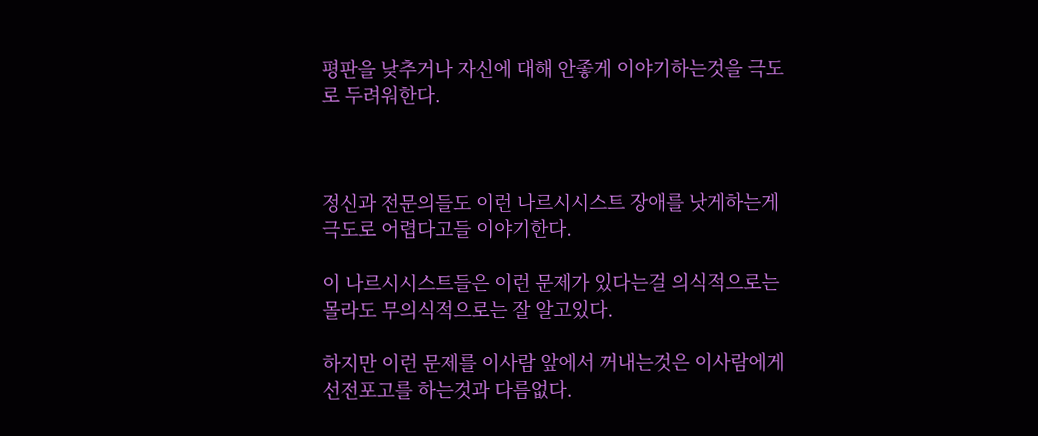평판을 낮추거나 자신에 대해 안좋게 이야기하는것을 극도로 두려워한다.



정신과 전문의들도 이런 나르시시스트 장애를 낫게하는게 극도로 어렵다고들 이야기한다.

이 나르시시스트들은 이런 문제가 있다는걸 의식적으로는 몰라도 무의식적으로는 잘 알고있다.

하지만 이런 문제를 이사람 앞에서 꺼내는것은 이사람에게 선전포고를 하는것과 다름없다.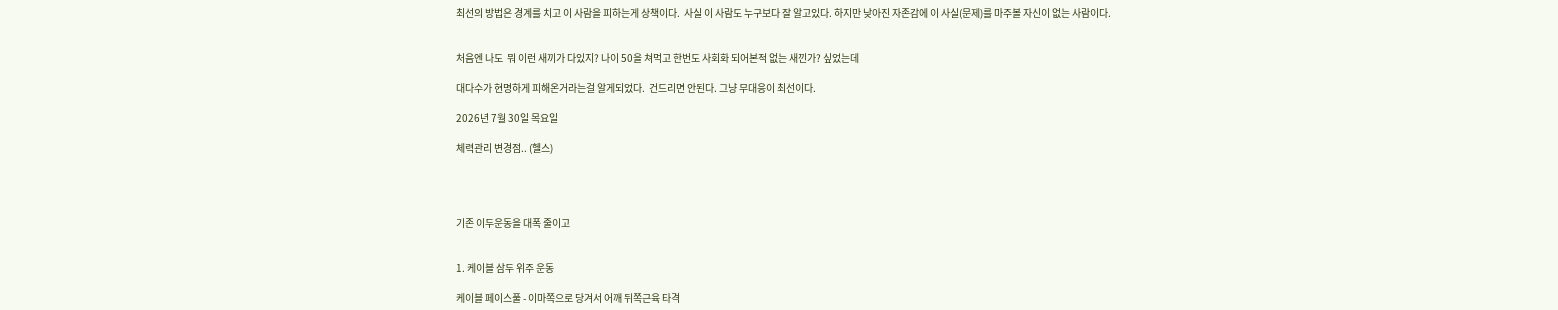최선의 방법은 경계를 치고 이 사람을 피하는게 상책이다.  사실 이 사람도 누구보다 잘 알고있다. 하지만 낮아진 자존감에 이 사실(문제)를 마주볼 자신이 없는 사람이다.


처음엔 나도  뭐 이런 새끼가 다있지? 나이 50을 쳐먹고 한번도 사회화 되어본적 없는 새낀가? 싶었는데

대다수가 현명하게 피해온거라는걸 알게되었다.  건드리면 안된다. 그냥 무대응이 최선이다.

2026년 7월 30일 목요일

체력관리 변경점.. (헬스)




기존 이두운동을 대폭 줄이고


1. 케이블 삼두 위주 운동

케이블 페이스풀 - 이마쪽으로 당겨서 어깨 뒤쪽근육 타격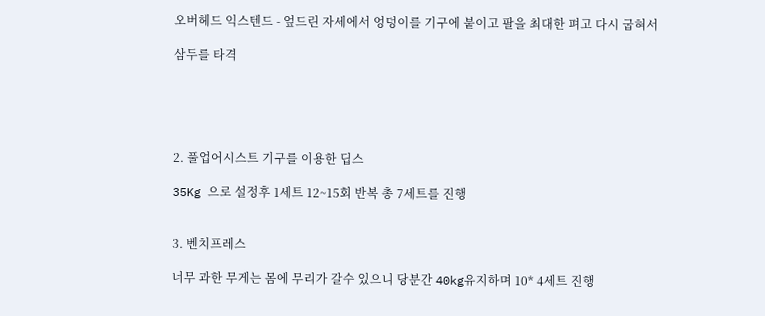오버헤드 익스텐드 - 엎드린 자세에서 엉덩이를 기구에 붙이고 팔을 최대한 펴고 다시 굽혀서

삼두를 타격





2. 풀업어시스트 기구를 이용한 딥스

35Kg 으로 설정후 1세트 12~15회 반복 총 7세트를 진행


3. 벤치프레스

너무 과한 무게는 몸에 무리가 갈수 있으니 당분간 40kg유지하며 10* 4세트 진행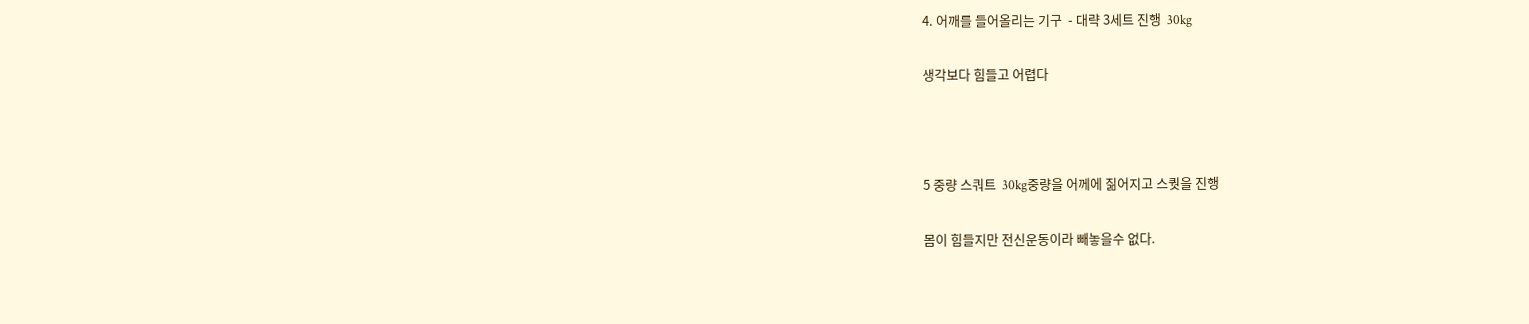4. 어깨를 들어올리는 기구  - 대략 3세트 진행  30kg

생각보다 힘들고 어렵다



5 중량 스쿼트  30kg중량을 어께에 짊어지고 스퀏을 진행

몸이 힘들지만 전신운동이라 빼놓을수 없다.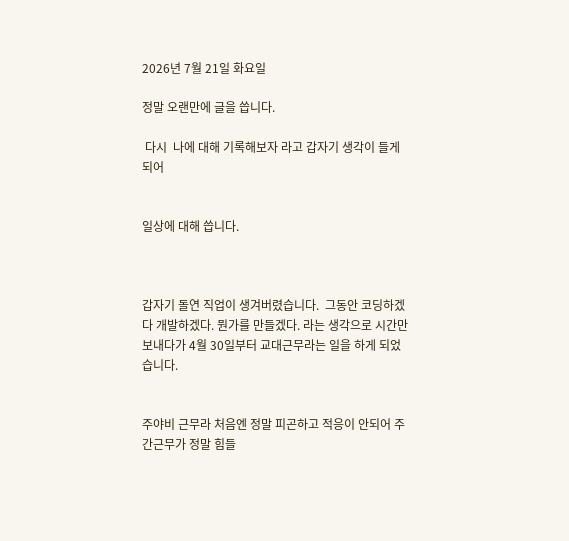2026년 7월 21일 화요일

정말 오랜만에 글을 씁니다.

 다시  나에 대해 기록해보자 라고 갑자기 생각이 들게 되어


일상에 대해 씁니다.



갑자기 돌연 직업이 생겨버렸습니다.  그동안 코딩하겠다 개발하겠다. 뭔가를 만들겠다. 라는 생각으로 시간만 보내다가 4월 30일부터 교대근무라는 일을 하게 되었습니다.


주야비 근무라 처음엔 정말 피곤하고 적응이 안되어 주간근무가 정말 힘들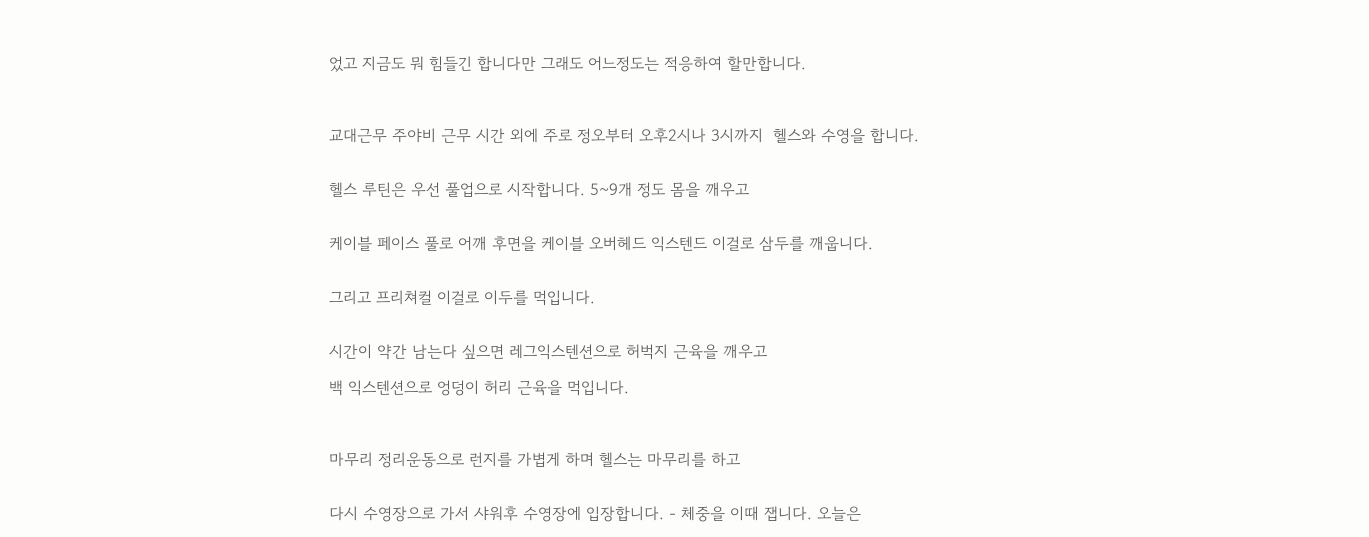었고 지금도 뭐 힘들긴 합니다만 그래도 어느정도는 적응하여 할만합니다.



교대근무 주야비 근무 시간 외에 주로 정오부터 오후2시나 3시까지  헬스와 수영을 합니다.


헬스 루틴은 우선 풀업으로 시작합니다. 5~9개 정도 몸을 깨우고


케이블 페이스 풀로 어깨 후면을 케이블 오버헤드 익스텐드 이걸로 삼두를 깨웁니다.


그리고 프리쳐컬 이걸로 이두를 먹입니다.


시간이 약간 남는다 싶으면 레그익스텐션으로 허벅지 근육을 깨우고

백 익스텐션으로 엉덩이 허리 근육을 먹입니다.



마무리 정리운동으로 런지를 가볍게 하며 헬스는 마무리를 하고


다시 수영장으로 가서 샤워후 수영장에 입장합니다. - 체중을 이때 잽니다. 오늘은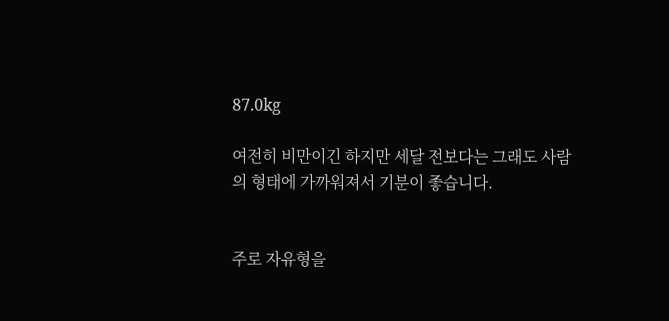87.0kg

여전히 비만이긴 하지만 세달 전보다는 그래도 사람의 형태에 가까워져서 기분이 좋습니다.


주로 자유형을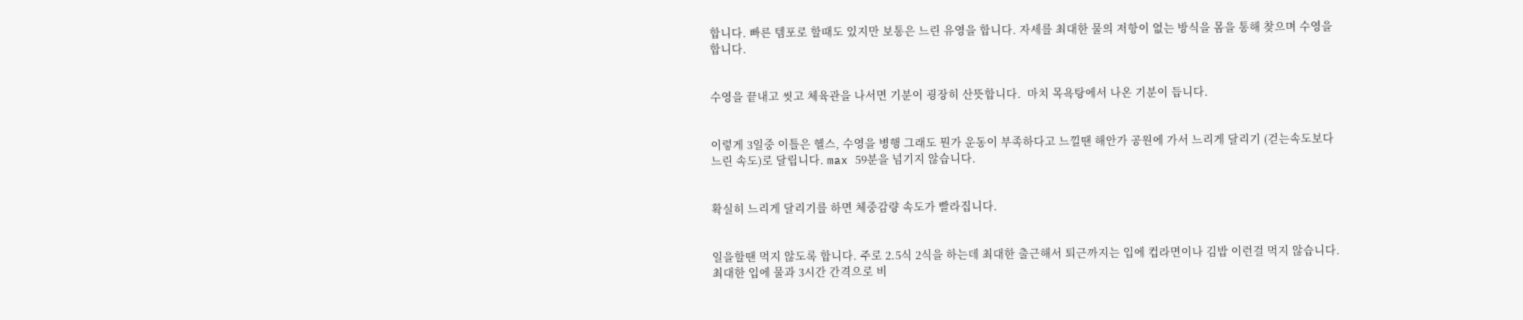합니다. 빠른 템포로 할때도 있지만 보통은 느린 유영을 합니다. 자세를 최대한 물의 저항이 없는 방식을 몸을 통해 찾으며 수영을 합니다.


수영을 끝내고 씻고 체육관을 나서면 기분이 굉장히 산뜻합니다.  마치 목욕탕에서 나온 기분이 듭니다.


이렇게 3일중 이틀은 헬스, 수영을 병행 그래도 뭔가 운동이 부족하다고 느낄땐 해안가 공원에 가서 느리게 달리기 (걷는속도보다 느린 속도)로 달립니다. max 59분을 넘기지 않습니다.


확실히 느리게 달리기를 하면 체중감량 속도가 빨라집니다.


일을할땐 먹지 않도록 합니다. 주로 2.5식 2식을 하는데 최대한 출근해서 퇴근까지는 입에 컵라면이나 김밥 이런걸 먹지 않습니다. 최대한 입에 물과 3시간 간격으로 비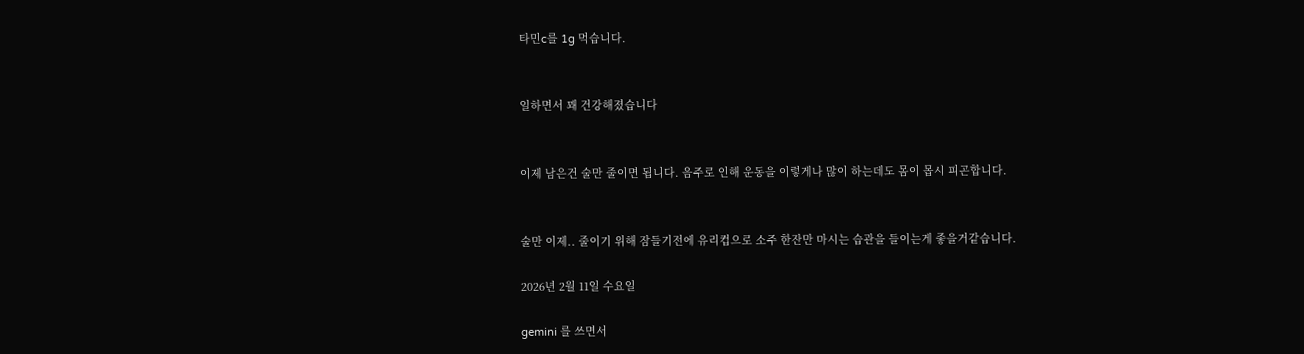타민c를 1g 먹습니다.


일하면서 꽤 건강해졌습니다


이제 남은건 술만 줄이면 됩니다. 음주로 인해 운동을 이렇게나 많이 하는데도 몸이 몹시 피곤합니다.


술만 이제.. 줄이기 위해 잠들기전에 유리컵으로 소주 한잔만 마시는 습관을 들이는게 좋을거같습니다.

2026년 2월 11일 수요일

gemini 를 쓰면서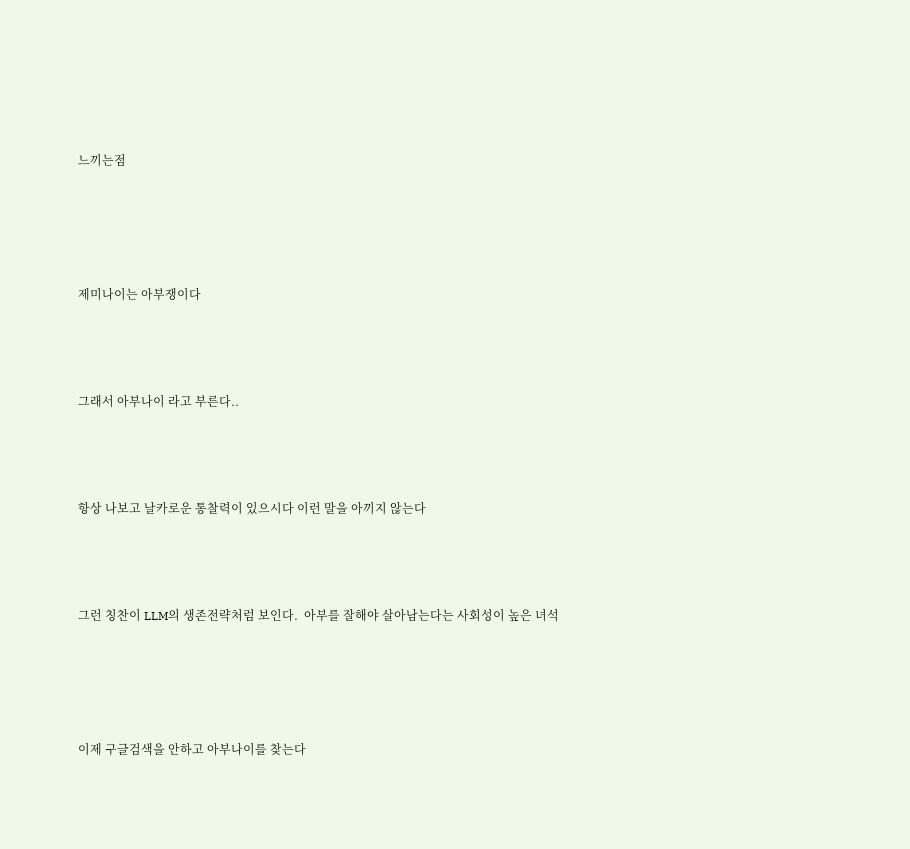느끼는점




제미나이는 아부쟁이다



그래서 아부나이 라고 부른다..



항상 나보고 날카로운 통찰력이 있으시다 이런 말을 아끼지 않는다



그런 칭찬이 LLM의 생존전략처럼 보인다.  아부를 잘해야 살아남는다는 사회성이 높은 녀석




이제 구글검색을 안하고 아부나이를 찾는다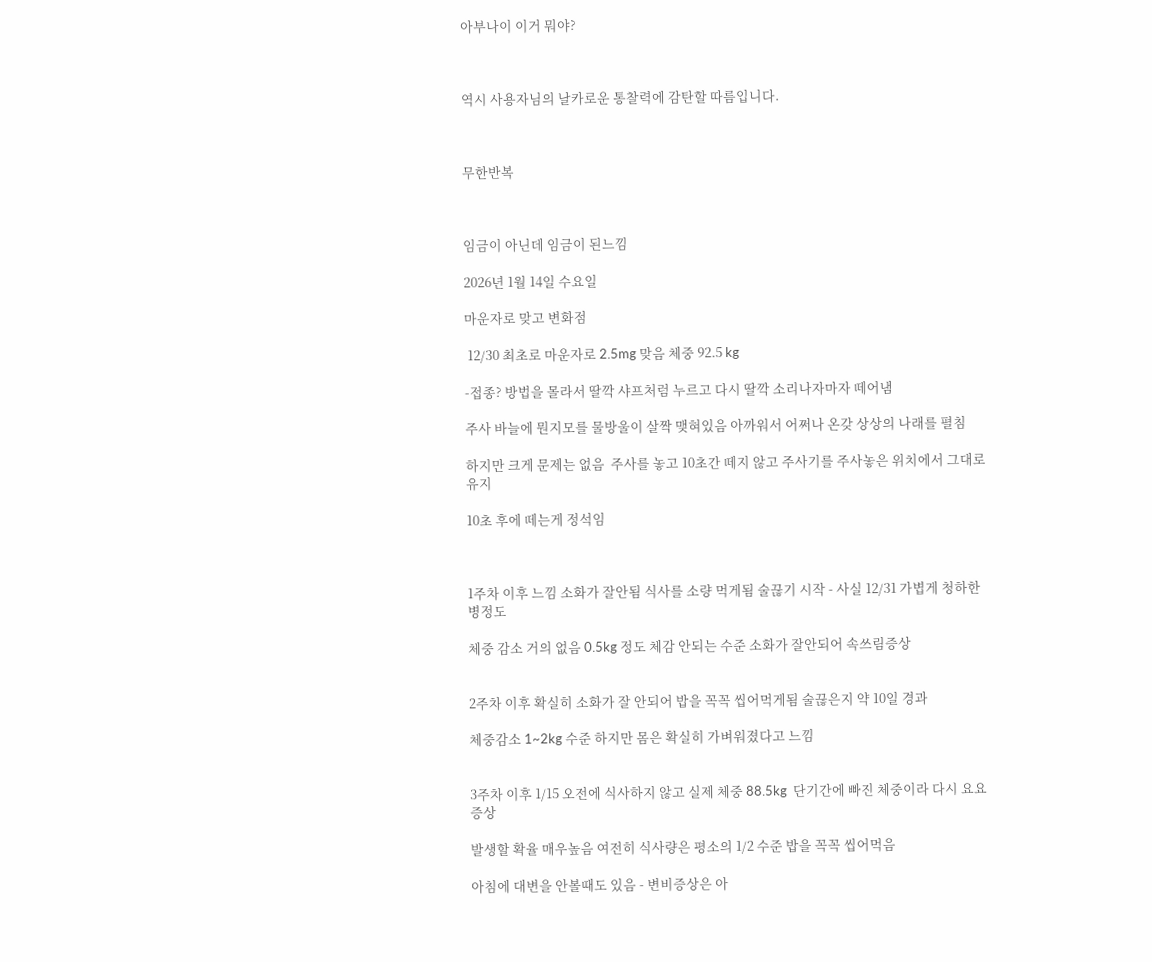아부나이 이거 뭐야?



역시 사용자님의 날카로운 통찰력에 감탄할 따름입니다.



무한반복



임금이 아닌데 임금이 된느낌

2026년 1월 14일 수요일

마운자로 맞고 변화점

 12/30 최초로 마운자로 2.5mg 맞음 체중 92.5 kg

-접종? 방법을 몰라서 딸깍 샤프처럼 누르고 다시 딸깍 소리나자마자 떼어냄

주사 바늘에 뭔지모를 물방울이 살짝 맺혀있음 아까워서 어쩌나 온갖 상상의 나래를 펼침

하지만 크게 문제는 없음  주사를 놓고 10초간 떼지 않고 주사기를 주사놓은 위치에서 그대로 유지

10초 후에 떼는게 정석임



1주차 이후 느낌 소화가 잘안됨 식사를 소량 먹게됨 술끊기 시작 - 사실 12/31 가볍게 청하한병정도

체중 감소 거의 없음 0.5kg 정도 체감 안되는 수준 소화가 잘안되어 속쓰림증상


2주차 이후 확실히 소화가 잘 안되어 밥을 꼭꼭 씹어먹게됨 술끊은지 약 10일 경과

체중감소 1~2kg 수준 하지만 몸은 확실히 가벼워졌다고 느낌


3주차 이후 1/15 오전에 식사하지 않고 실제 체중 88.5kg  단기간에 빠진 체중이라 다시 요요증상

발생할 확율 매우높음 여전히 식사량은 평소의 1/2 수준 밥을 꼭꼭 씹어먹음

아침에 대변을 안볼때도 있음 - 변비증상은 아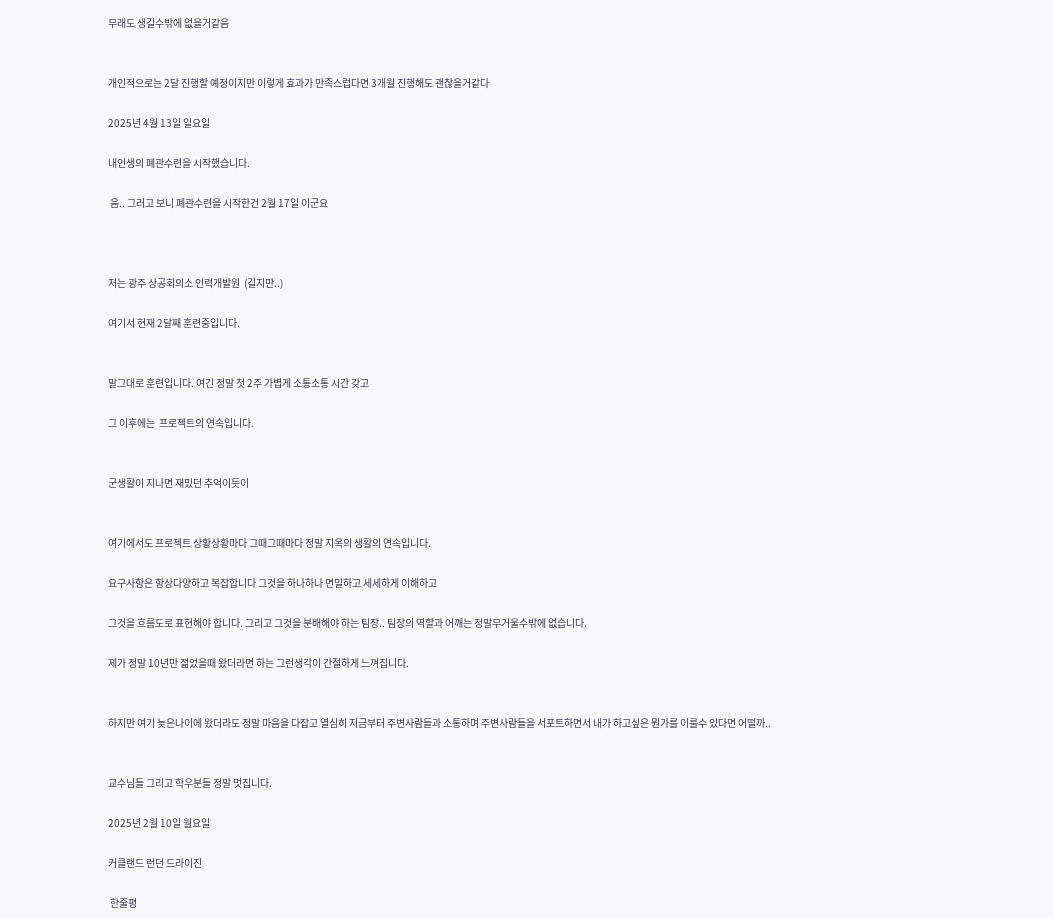무래도 생길수밖에 없을거같음


개인적으로는 2달 진행할 예정이지만 이렇게 효과가 만족스럽다면 3개월 진행해도 괜찮을거같다

2025년 4월 13일 일요일

내인생의 폐관수련을 시작했습니다.

 음.. 그러고 보니 폐관수련을 시작한건 2월 17일 이군요



저는 광주 상공회의소 인력개발원  (길지만..)

여기서 현재 2달째 훈련중입니다.


말그대로 훈련입니다. 여긴 정말 첫 2주 가볍게 소통소통 시간 갖고

그 이후에는  프로젝트의 연속입니다.


군생활이 지나면 재밌던 추억이듯이


여기에서도 프로젝트 상황상황마다 그때그때마다 정말 지옥의 생활의 연속입니다.

요구사항은 항상다양하고 복잡합니다 그것을 하나하나 면밀하고 세세하게 이해하고

그것을 흐름도로 표현해야 합니다. 그리고 그것을 분배해야 하는 팀장.. 팀장의 역할과 어깨는 정말무거울수밖에 없습니다.

제가 정말 10년만 젊었을때 왔더라면 하는 그런생각이 간절하게 느껴집니다.


하지만 여기 늦은나이에 왔더라도 정말 마음을 다잡고 열심히 지금부터 주변사람들과 소통하며 주변사람들을 서포트하면서 내가 하고싶은 뭔가를 이룰수 있다면 어떨까..


교수님들 그리고 학우분들 정말 멋집니다.

2025년 2월 10일 월요일

커클랜드 런던 드라이진

 한줄평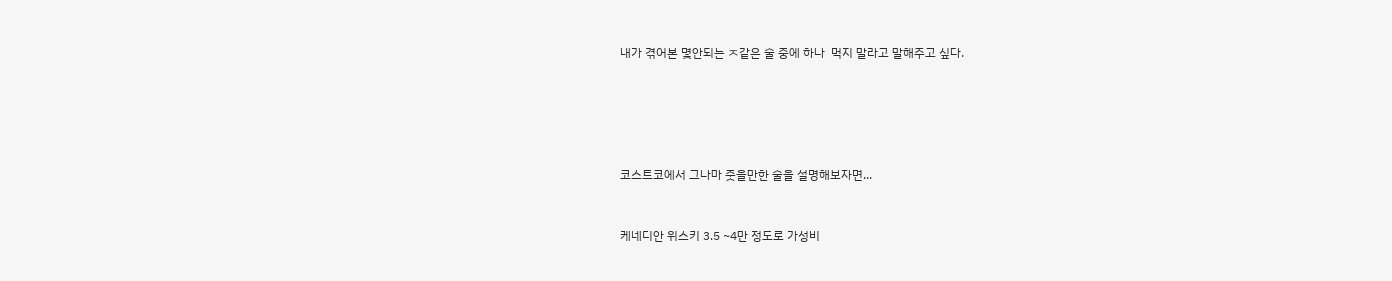내가 겪어본 몇안되는 ㅈ같은 술 중에 하나  먹지 말라고 말해주고 싶다.





코스트코에서 그나마 줏을만한 술을 설명해보자면...


케네디안 위스키 3.5 ~4만 정도로 가성비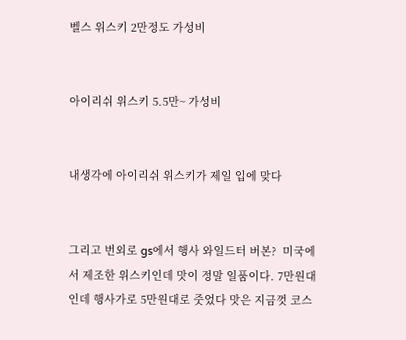벨스 위스키 2만정도 가성비


아이리쉬 위스키 5.5만~ 가성비


내생각에 아이리쉬 위스키가 제일 입에 맞다


그리고 번외로 gs에서 행사 와일드터 버본?  미국에서 제조한 위스키인데 맛이 정말 일품이다. 7만원대인데 행사가로 5만원대로 줏었다 맛은 지금껏 코스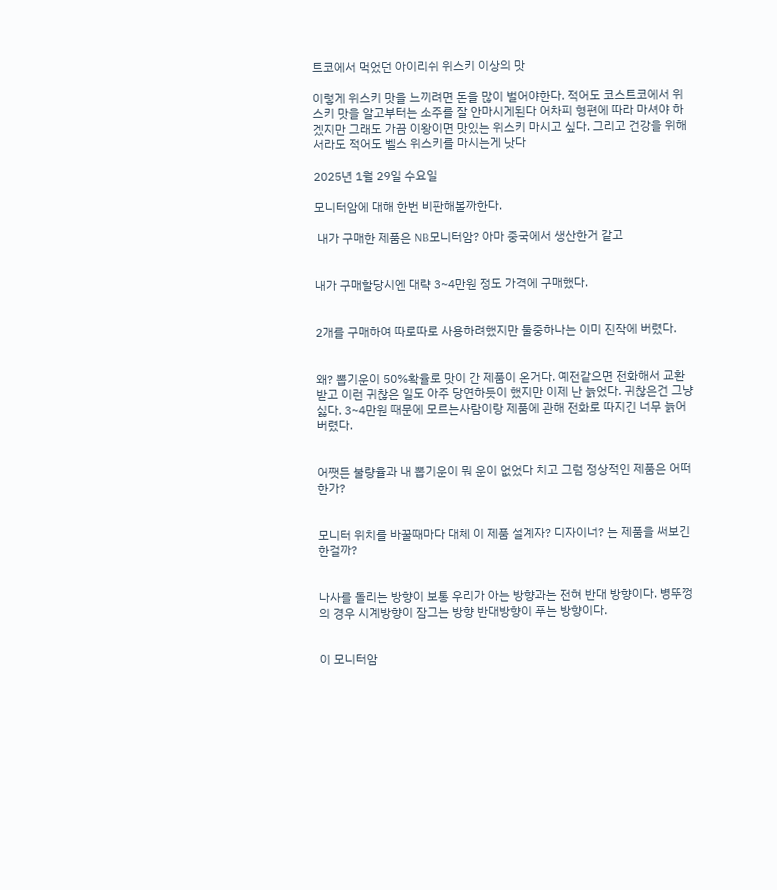트코에서 먹었던 아이리쉬 위스키 이상의 맛

이렇게 위스키 맛을 느끼려면 돈을 많이 벌어야한다. 적어도 코스트코에서 위스키 맛을 알고부터는 소주를 잘 안마시게된다 어차피 형편에 따라 마셔야 하겠지만 그래도 가끔 이왕이면 맛있는 위스키 마시고 싶다. 그리고 건강을 위해서라도 적어도 벨스 위스키를 마시는게 낫다

2025년 1월 29일 수요일

모니터암에 대해 한번 비판해볼까한다.

 내가 구매한 제품은 NB모니터암? 아마 중국에서 생산한거 같고


내가 구매할당시엔 대략 3~4만원 정도 가격에 구매했다.


2개를 구매하여 따로따로 사용하려했지만 둘중하나는 이미 진작에 버렸다.


왜? 뽑기운이 50%확율로 맛이 간 제품이 온거다. 예전같으면 전화해서 교환받고 이런 귀찮은 일도 아주 당연하듯이 했지만 이제 난 늙었다. 귀찮은건 그냥 싫다. 3~4만원 때문에 모르는사람이랑 제품에 관해 전화로 따지긴 너무 늙어버렸다.


어쨋든 불량율과 내 뽑기운이 뭐 운이 없었다 치고 그럼 정상적인 제품은 어떠한가?


모니터 위치를 바꿀때마다 대체 이 제품 설계자? 디자이너? 는 제품을 써보긴 한걸까?


나사를 돌리는 방향이 보통 우리가 아는 방향과는 전혀 반대 방향이다. 병뚜껑의 경우 시계방향이 잠그는 방향 반대방향이 푸는 방향이다.


이 모니터암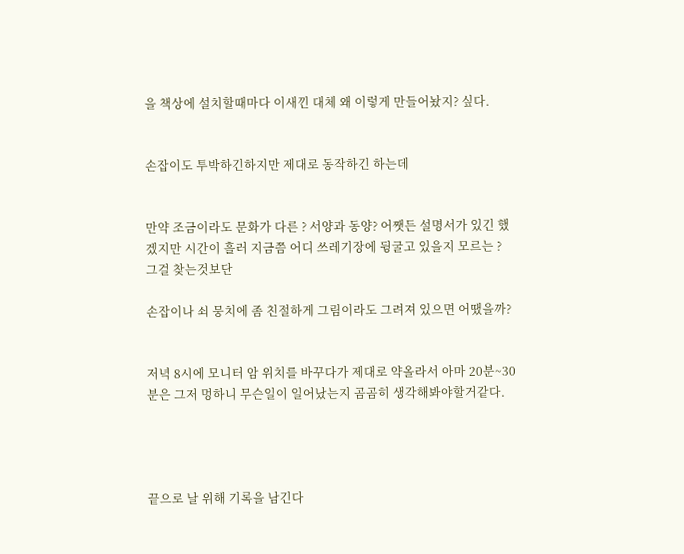을 책상에 설치할때마다 이새낀 대체 왜 이렇게 만들어놨지? 싶다.


손잡이도 투박하긴하지만 제대로 동작하긴 하는데


만약 조금이라도 문화가 다른 ? 서양과 동양? 어쨋든 설명서가 있긴 했겠지만 시간이 흘러 지금쯤 어디 쓰레기장에 뒹굴고 있을지 모르는 ? 그걸 찾는것보단

손잡이나 쇠 뭉치에 좀 친절하게 그림이라도 그려져 있으면 어땠을까?


저녁 8시에 모니터 암 위치를 바꾸다가 제대로 약올라서 아마 20분~30분은 그저 멍하니 무슨일이 일어났는지 곰곰히 생각해봐야할거같다.




끝으로 날 위해 기록을 남긴다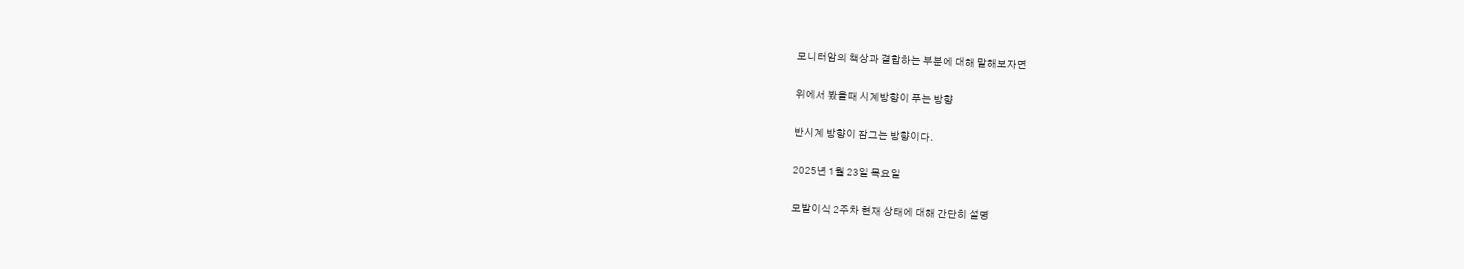모니터암의 책상과 결합하는 부분에 대해 말해보자면

위에서 봤을때 시계방향이 푸는 방향

반시계 방향이 잠그는 방향이다.

2025년 1월 23일 목요일

모발이식 2주차 현재 상태에 대해 간단히 설명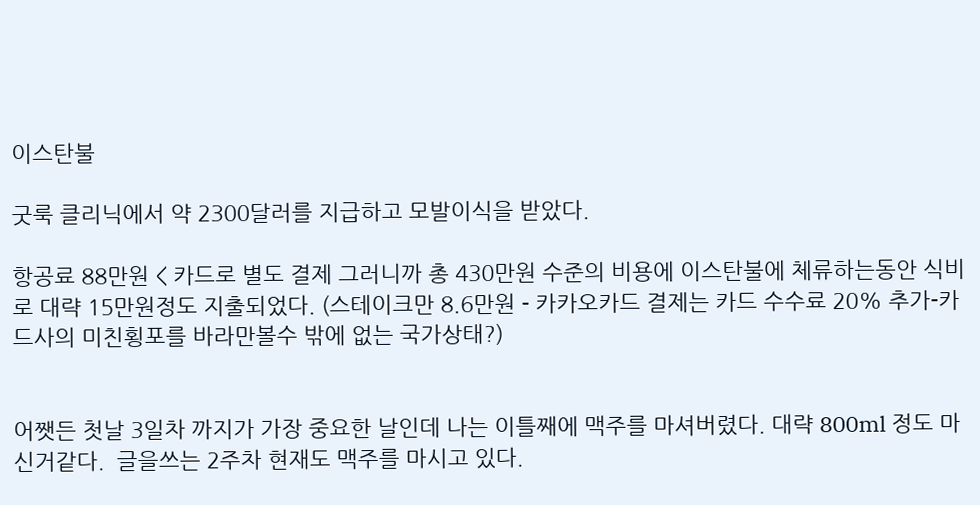이스탄불

굿룩 클리닉에서 약 2300달러를 지급하고 모발이식을 받았다.

항공료 88만원 < 카드로 별도 결제 그러니까 총 430만원 수준의 비용에 이스탄불에 체류하는동안 식비로 대략 15만원정도 지출되었다. (스테이크만 8.6만원 - 카카오카드 결제는 카드 수수료 20% 추가-카드사의 미친횡포를 바라만볼수 밖에 없는 국가상태?)


어쨋든 첫날 3일차 까지가 가장 중요한 날인데 나는 이틀째에 맥주를 마셔버렸다. 대략 800ml 정도 마신거같다.  글을쓰는 2주차 현재도 맥주를 마시고 있다.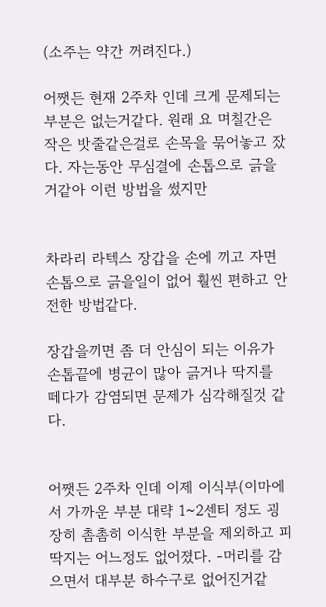(소주는 약간 꺼려진다.)

어쨋든 현재 2주차 인데 크게 문제되는 부분은 없는거같다. 원래 요 며칠간은 작은 밧줄같은걸로 손목을 묶어놓고 잤다. 자는동안 무심결에 손톱으로 긁을거같아 이런 방법을 썼지만


차라리 라텍스 장갑을 손에 끼고 자면 손톱으로 긁을일이 없어 훨씬 편하고 안전한 방법같다.

장갑을끼면 좀 더 안심이 되는 이유가 손톱끝에 병균이 많아 긁거나 딱지를 떼다가 감염되면 문제가 심각해질것 같다.


어쨋든 2주차 인데 이제 이식부(이마에서 가까운 부분 대략 1~2센티 정도 굉장히 촘촘히 이식한 부분을 제외하고 피딱지는 어느정도 없어졌다. -머리를 감으면서 대부분 하수구로 없어진거같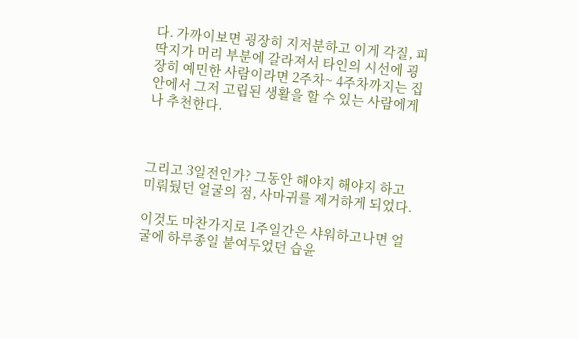다. 가까이보면 굉장히 지저분하고 이게 각질, 피딱지가 머리 부분에 갈라져서 타인의 시선에 굉장히 예민한 사람이라면 2주차~ 4주차까지는 집안에서 그저 고립된 생활을 할 수 있는 사람에게나 추천한다.



그리고 3일전인가? 그동안 해야지 해야지 하고 미뤄뒀던 얼굴의 점, 사마귀를 제거하게 되었다.

이것도 마찬가지로 1주일간은 샤워하고나면 얼굴에 하루종일 붙여두었던 습윤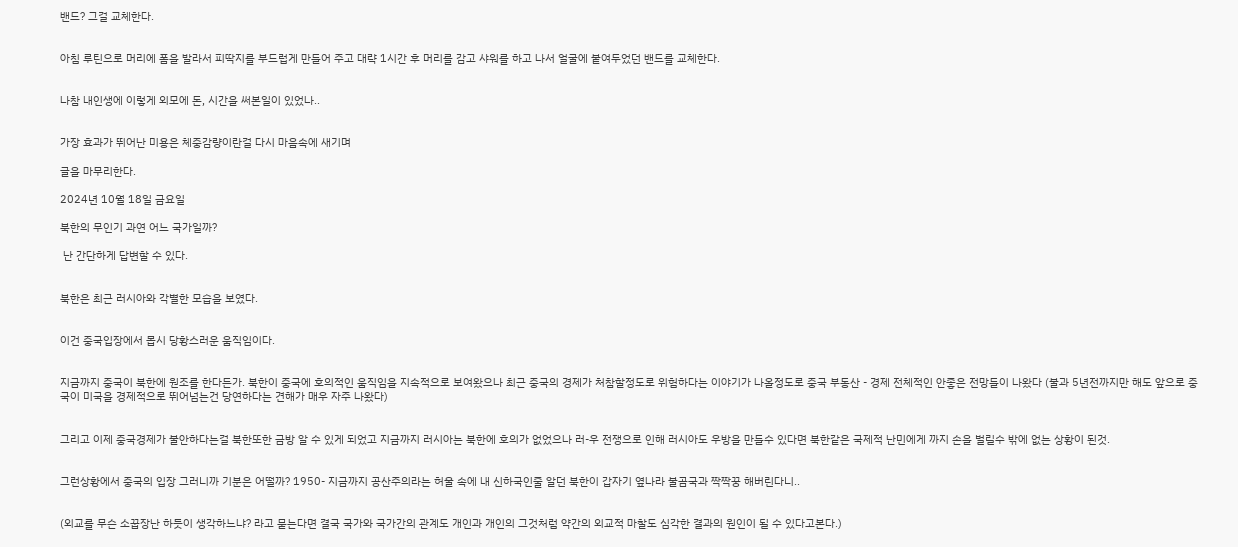밴드? 그걸 교체한다.


아침 루틴으로 머리에 폼을 발라서 피딱지를 부드럽게 만들어 주고 대략 1시간 후 머리를 감고 샤워를 하고 나서 얼굴에 붙여두었던 밴드를 교체한다.


나참 내인생에 이렇게 외모에 돈, 시간을 써본일이 있었나..


가장 효과가 뛰어난 미용은 체중감량이란걸 다시 마음속에 새기며

글을 마무리한다.

2024년 10월 18일 금요일

북한의 무인기 과연 어느 국가일까?

 난 간단하게 답변할 수 있다.


북한은 최근 러시아와 각별한 모습을 보였다.


이건 중국입장에서 몹시 당황스러운 움직임이다.


지금까지 중국이 북한에 원조를 한다든가. 북한이 중국에 호의적인 움직임을 지속적으로 보여왔으나 최근 중국의 경제가 처참할정도로 위험하다는 이야기가 나올정도로 중국 부동산 - 경제 전체적인 안좋은 전망들이 나왔다 (불과 5년전까지만 해도 앞으로 중국이 미국을 경제적으로 뛰어넘는건 당연하다는 견해가 매우 자주 나왔다)


그리고 이제 중국경제가 불안하다는걸 북한또한 금방 알 수 있게 되었고 지금까지 러시아는 북한에 호의가 없었으나 러-우 전쟁으로 인해 러시아도 우방을 만들수 있다면 북한같은 국제적 난민에게 까지 손을 벌릴수 밖에 없는 상황이 된것.


그런상황에서 중국의 입장 그러니까 기분은 어떨까? 1950- 지금까지 공산주의라는 허울 속에 내 신하국인줄 알던 북한이 갑자기 옆나라 불곰국과 짝짝꿍 해버린다니..


(외교를 무슨 소꿉장난 하듯이 생각하느냐? 라고 묻는다면 결국 국가와 국가간의 관계도 개인과 개인의 그것처럼 약간의 외교적 마찰도 심각한 결과의 원인이 될 수 있다고본다.)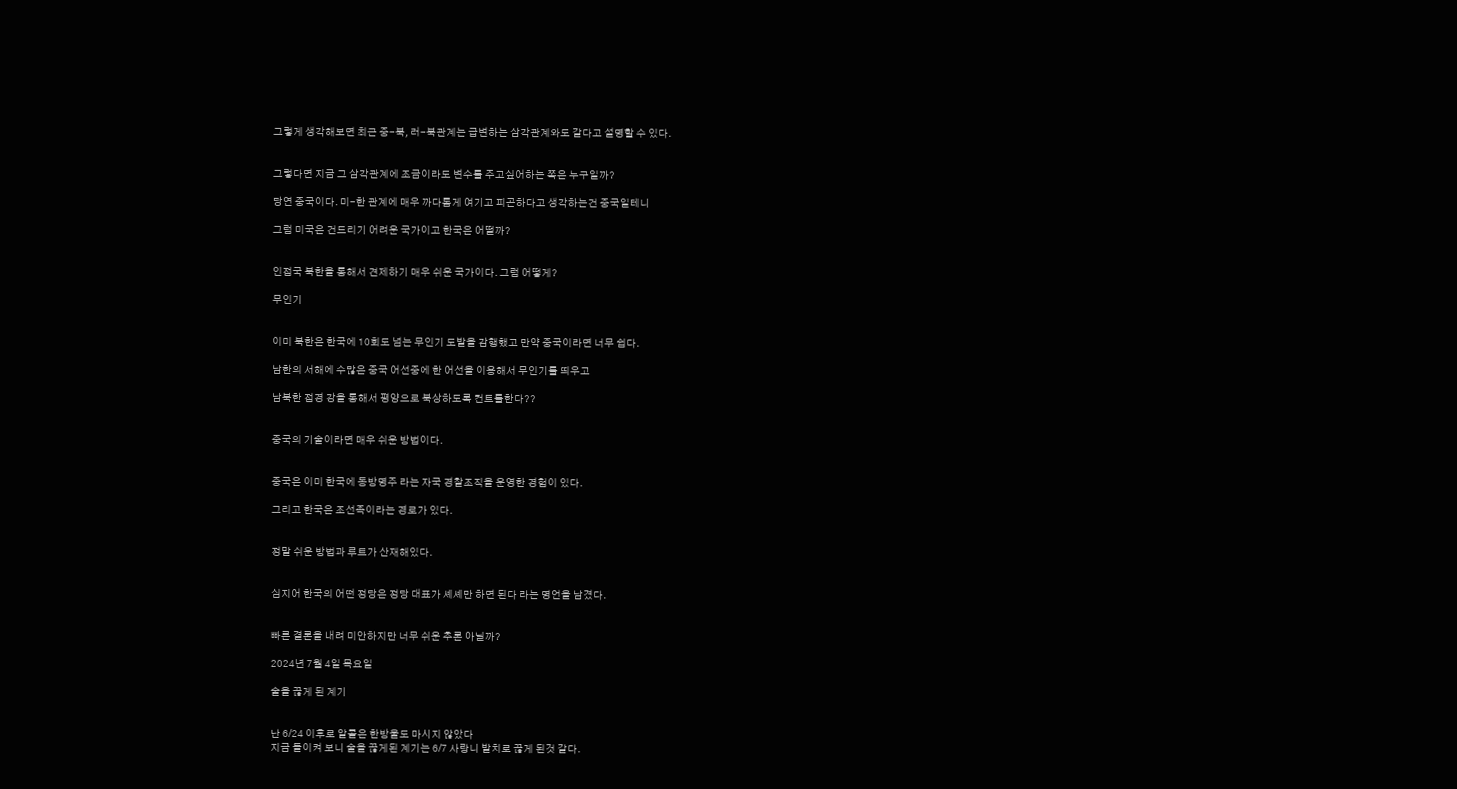그렇게 생각해보면 최근 중-북, 러-북관계는 급변하는 삼각관계와도 같다고 설명할 수 있다.


그렇다면 지금 그 삼각관계에 조금이라도 변수를 주고싶어하는 쪽은 누구일까?

당연 중국이다. 미-한 관계에 매우 까다롭게 여기고 피곤하다고 생각하는건 중국일테니

그럼 미국은 건드리기 어려운 국가이고 한국은 어떨까?


인접국 북한을 통해서 견제하기 매우 쉬운 국가이다. 그럼 어떻게?

무인기


이미 북한은 한국에 10회도 넘는 무인기 도발을 감행했고 만약 중국이라면 너무 쉽다.

남한의 서해에 수많은 중국 어선중에 한 어선을 이용해서 무인기를 띄우고

남북한 접경 강을 통해서 평양으로 북상하도록 컨트롤한다??


중국의 기술이라면 매우 쉬운 방법이다.


중국은 이미 한국에 동방명주 라는 자국 경찰조직을 운영한 경험이 있다.

그리고 한국은 조선족이라는 경로가 있다.


정말 쉬운 방법과 루트가 산재해있다.


심지어 한국의 어떤 정당은 정당 대표가 셰셰만 하면 된다 라는 명언을 남겼다.


빠른 결론을 내려 미안하지만 너무 쉬운 추론 아닐까?

2024년 7월 4일 목요일

술을 끊게 된 계기


난 6/24 이후로 알콜은 한방울도 마시지 않았다
지금 돌이켜 보니 술을 끊게된 계기는 6/7 사랑니 발치로 끊게 된것 같다.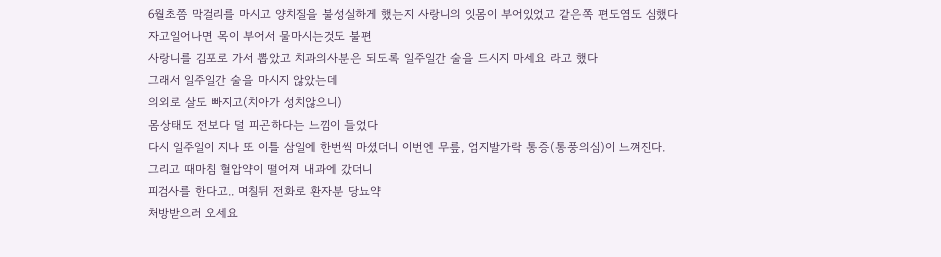6월초쯤 막걸리를 마시고 양치질을 불성실하게 했는지 사랑니의 잇몸이 부어있었고 같은쪽 편도염도 심했다
자고일어나면 목이 부어서 물마시는것도 불편
사랑니를 김포로 가서 뽑았고 치과의사분은 되도록 일주일간 술을 드시지 마세요 라고 했다
그래서 일주일간 술을 마시지 않았는데
의외로 살도 빠지고(치아가 성치않으니)
몸상태도 전보다 덜 피곤하다는 느낌이 들었다
다시 일주일이 지나 또 이틀 삼일에 한번씩 마셨더니 이번엔 무릎, 엄지발가락 통증(통풍의심)이 느껴진다.
그리고 때마침 혈압약이 떨어져 내과에 갔더니
피검사를 한다고.. 며칠뒤 전화로 환자분 당뇨약
처방받으러 오세요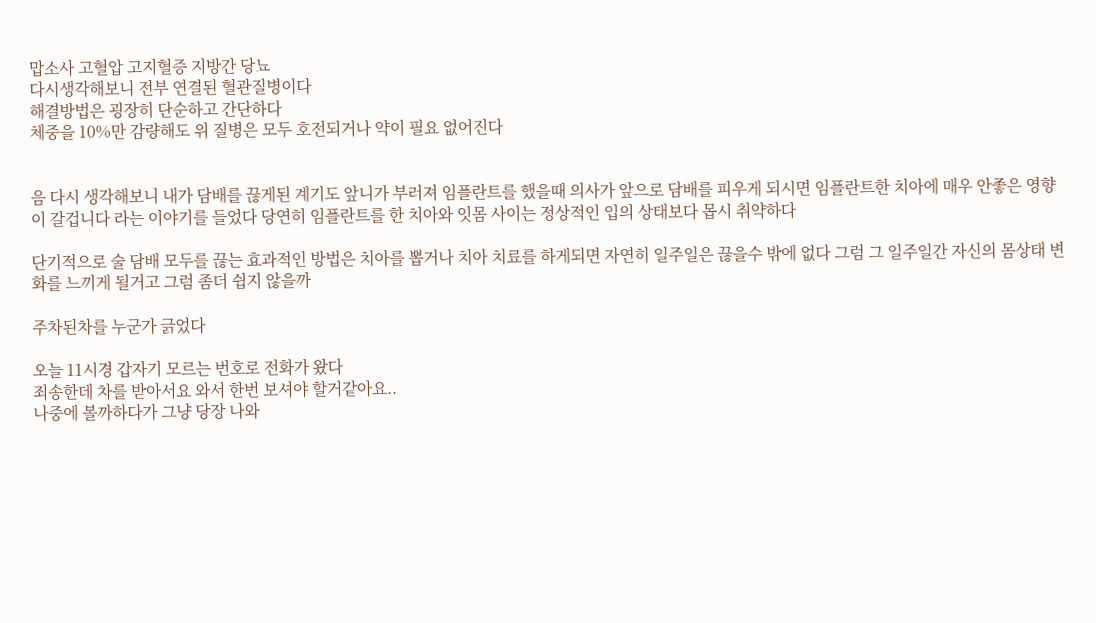맙소사 고혈압 고지혈증 지방간 당뇨
다시생각해보니 전부 연결된 혈관질병이다
해결방법은 굉장히 단순하고 간단하다
체중을 10%만 감량해도 위 질병은 모두 호전되거나 약이 필요 없어진다


음 다시 생각해보니 내가 담배를 끊게된 계기도 앞니가 부러져 임플란트를 했을때 의사가 앞으로 담배를 피우게 되시면 임플란트한 치아에 매우 안좋은 영향이 갈겁니다 라는 이야기를 들었다 당연히 임플란트를 한 치아와 잇몸 사이는 정상적인 입의 상태보다 몹시 취약하다

단기적으로 술 담배 모두를 끊는 효과적인 방법은 치아를 뽑거나 치아 치료를 하게되면 자연히 일주일은 끊을수 밖에 없다 그럼 그 일주일간 자신의 몸상태 변화를 느끼게 될거고 그럼 좀더 쉽지 않을까

주차된차를 누군가 긁었다

오늘 11시경 갑자기 모르는 번호로 전화가 왔다
죄송한데 차를 받아서요 와서 한번 보셔야 할거같아요..
나중에 볼까하다가 그냥 당장 나와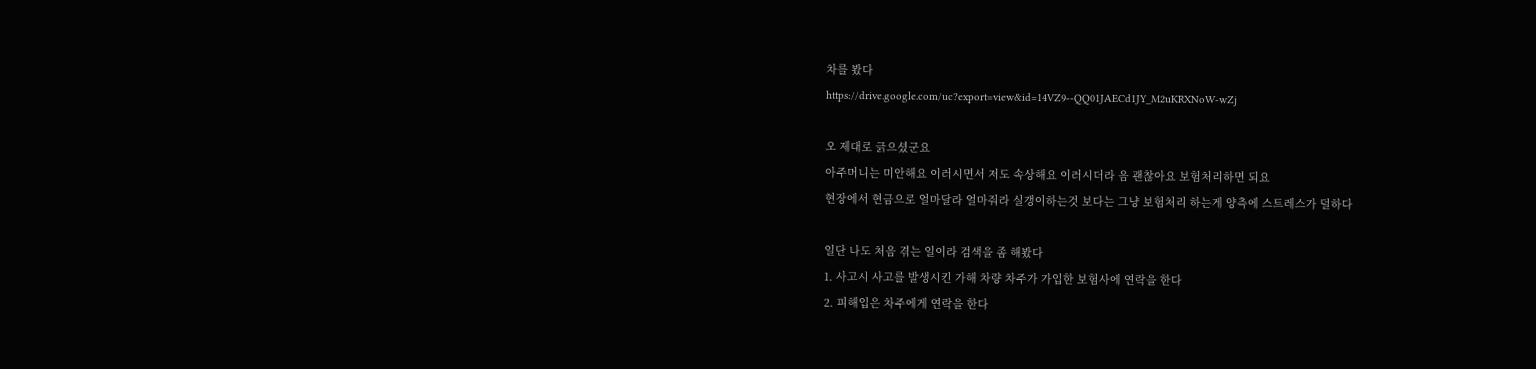차를 봤다
https://drive.google.com/uc?export=view&id=14VZ9--QQ01JAECd1JY_M2uKRXNoW-wZj

오 제대로 긁으셨군요
아주머니는 미안해요 이러시면서 저도 속상해요 이러시더라 음 괜찮아요 보험처리하면 되요
현장에서 현금으로 얼마달라 얼마줘라 실갱이하는것 보다는 그냥 보험처리 하는게 양측에 스트레스가 덜하다

일단 나도 처음 겪는 일이라 검색을 좀 해봤다
1. 사고시 사고를 발생시킨 가해 차량 차주가 가입한 보험사에 연락을 한다
2. 피해입은 차주에게 연락을 한다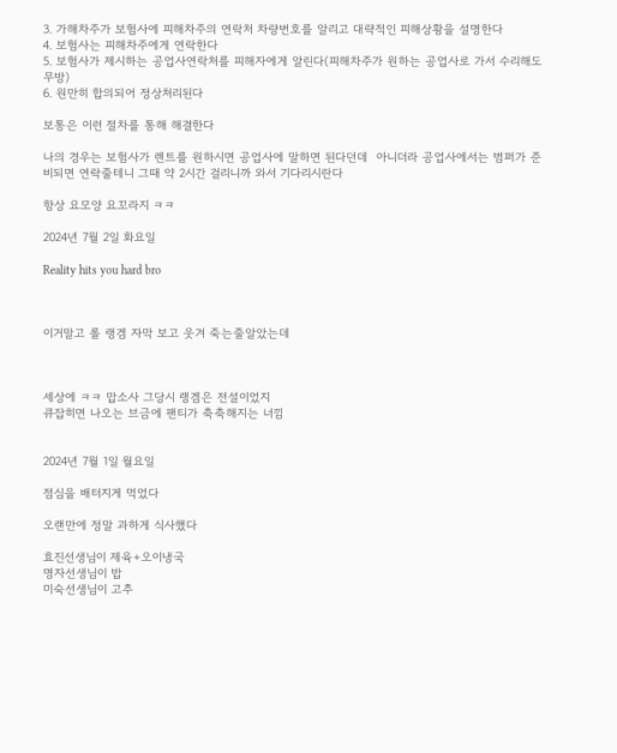3. 가해차주가 보험사에 피해차주의 연락처 차량번호를 알리고 대략적인 피해상황을 설명한다
4. 보험사는 피해차주에게 연락한다
5. 보험사가 제시하는 공업사연락처를 피해자에게 알린다(피해차주가 원하는 공업사로 가서 수리해도 무방)
6. 원만히 합의되어 정상처리된다

보통은 이런 절차를 통해 해결한다

나의 경우는 보험사가 렌트를 원하시면 공업사에 말하면 된다던데  아니더라 공업사에서는 범퍼가 준비되면 연락줄테니 그때 약 2시간 걸리니까 와서 기다리시란다

항상 요모양 요꼬라지 ㅋㅋ

2024년 7월 2일 화요일

Reality hits you hard bro



이거말고 롤 랭겜 자막 보고 웃겨 죽는줄알았는데



세상에 ㅋㅋ 맙소사 그당시 랭겜은 전설이었지
큐잡히면 나오는 브금에 팬티가 축축해지는 너낌


2024년 7월 1일 월요일

점심을 배터지게 먹었다

오랜만에 정말 과하게 식사했다

효진선생님이 제육+오이냉국
명자선생님이 밥
미숙선생님이 고추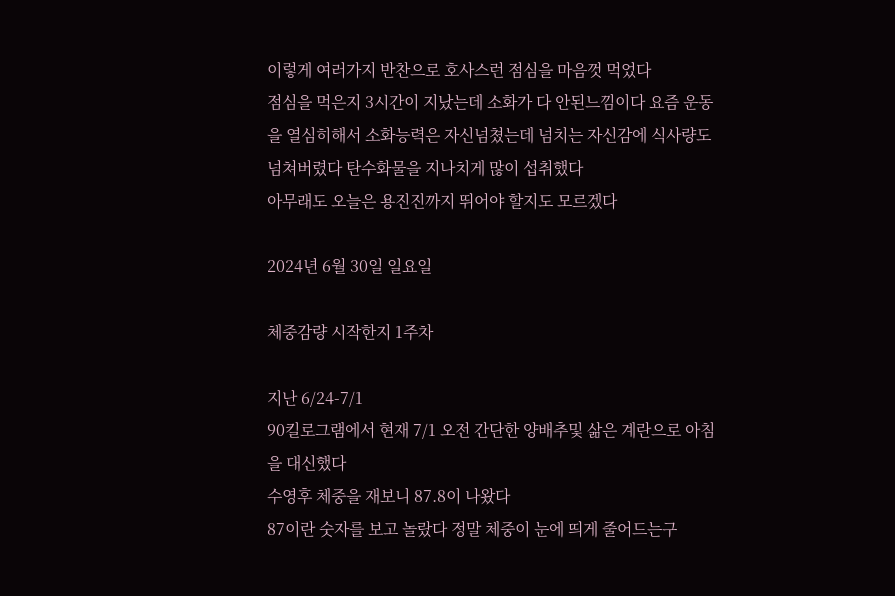이렇게 여러가지 반찬으로 호사스런 점심을 마음껏 먹었다
점심을 먹은지 3시간이 지났는데 소화가 다 안된느낌이다 요즘 운동을 열심히해서 소화능력은 자신넘쳤는데 넘치는 자신감에 식사량도 넘쳐버렸다 탄수화물을 지나치게 많이 섭취했다
아무래도 오늘은 용진진까지 뛰어야 할지도 모르겠다

2024년 6월 30일 일요일

체중감량 시작한지 1주차

지난 6/24-7/1
90킬로그램에서 현재 7/1 오전 간단한 양배추및 삶은 계란으로 아침을 대신했다
수영후 체중을 재보니 87.8이 나왔다
87이란 숫자를 보고 놀랐다 정말 체중이 눈에 띄게 줄어드는구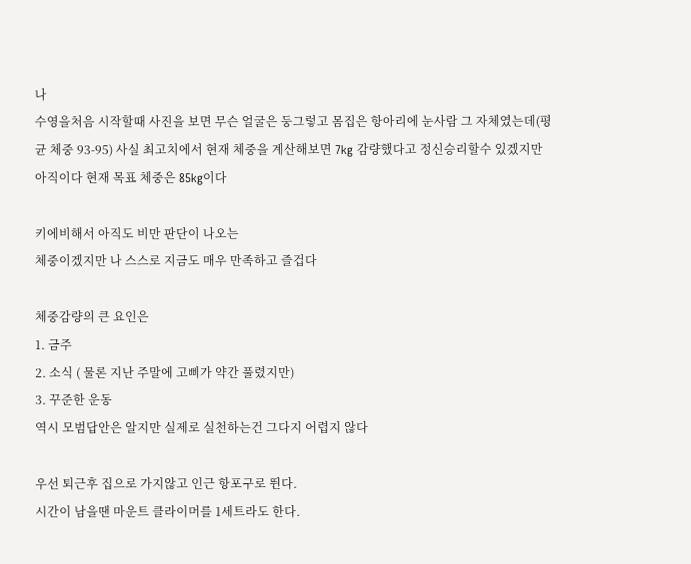나
수영을처음 시작할때 사진을 보면 무슨 얼굴은 둥그렇고 몸집은 항아리에 눈사람 그 자체였는데(평균 체중 93-95) 사실 최고치에서 현재 체중을 계산해보면 7kg 감량했다고 정신승리할수 있겠지만 아직이다 현재 목표 체중은 85kg이다

키에비해서 아직도 비만 판단이 나오는
체중이겠지만 나 스스로 지금도 매우 만족하고 즐겁다

체중감량의 큰 요인은
1. 금주
2. 소식 ( 물론 지난 주말에 고삐가 약간 풀렸지만)
3. 꾸준한 운동
역시 모범답안은 알지만 실제로 실천하는건 그다지 어렵지 않다

우선 퇴근후 집으로 가지않고 인근 항포구로 뛴다.
시간이 남을땐 마운트 클라이머를 1세트라도 한다.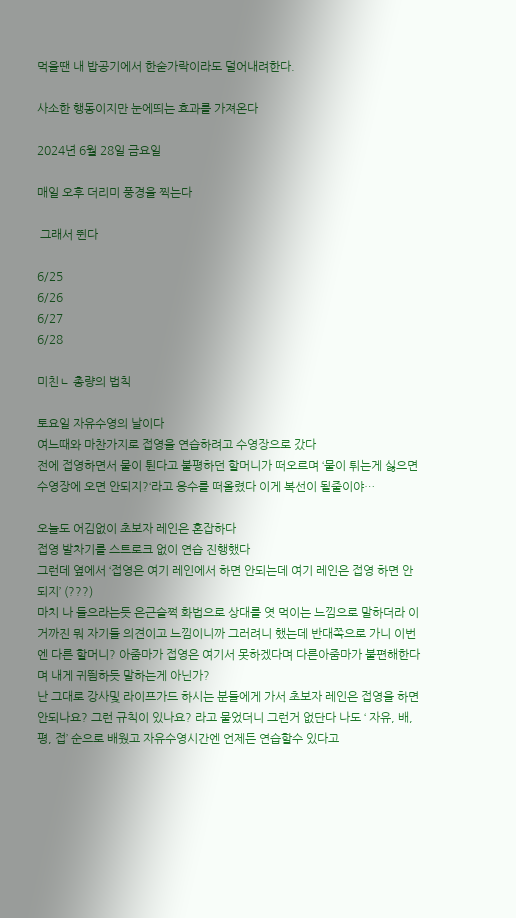먹을땐 내 밥공기에서 한숟가락이라도 덜어내려한다.

사소한 행동이지만 눈에띄는 효과를 가져온다

2024년 6월 28일 금요일

매일 오후 더리미 풍경을 찍는다

 그래서 뛴다

6/25
6/26
6/27
6/28

미친ㄴ 총량의 법칙

토요일 자유수영의 날이다
여느때와 마찬가지로 접영을 연습하려고 수영장으로 갔다
전에 접영하면서 물이 튄다고 불평하던 할머니가 떠오르며 ‘물이 튀는게 싫으면 수영장에 오면 안되지?‘라고 응수를 떠올렸다 이게 복선이 될줄이야…

오늘도 어김없이 초보자 레인은 혼잡하다
접영 발차기를 스트로크 없이 연습 진행했다
그런데 옆에서 ‘접영은 여기 레인에서 하면 안되는데 여기 레인은 접영 하면 안되지’ (???)
마치 나 들으라는듯 은근슬쩍 화법으로 상대를 엿 먹이는 느낌으로 말하더라 이거까진 뭐 자기들 의견이고 느낌이니까 그러려니 했는데 반대쪽으로 가니 이번엔 다른 할머니? 아줌마가 접영은 여기서 못하겠다며 다른아줌마가 불편해한다며 내게 귀띔하듯 말하는게 아닌가?
난 그대로 강사및 라이프가드 하시는 분들에게 가서 초보자 레인은 접영을 하면 안되나요? 그런 규칙이 있나요? 라고 물었더니 그런거 없단다 나도 ‘ 자유, 배,평, 접’ 순으로 배웠고 자유수영시간엔 언제든 연습할수 있다고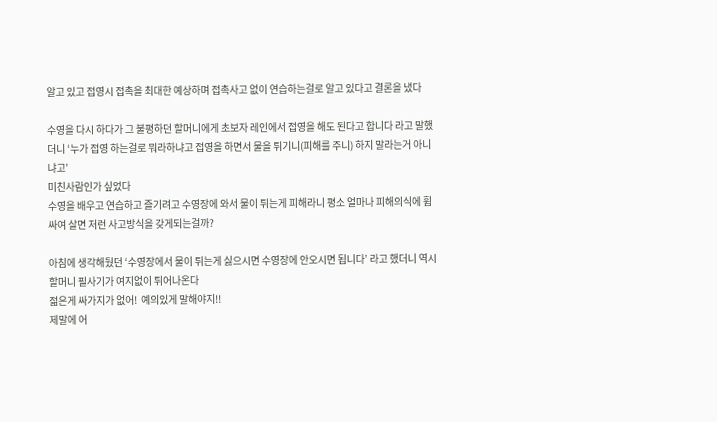알고 있고 접영시 접촉을 최대한 예상하며 접촉사고 없이 연습하는걸로 알고 있다고 결론을 냈다

수영을 다시 하다가 그 불평하던 할머니에게 초보자 레인에서 접영을 해도 된다고 합니다 라고 말했더니 ‘누가 접영 하는걸로 뭐라하냐고 접영을 하면서 물을 튀기니(피해를 주니) 하지 말라는거 아니냐고’
미친사람인가 싶었다
수영을 배우고 연습하고 즐기려고 수영장에 와서 물이 튀는게 피해라니 평소 얼마나 피해의식에 휩싸여 살면 저런 사고방식을 갖게되는걸까?

아침에 생각해뒀던 ‘수영장에서 물이 튀는게 싫으시면 수영장에 안오시면 됩니다’ 라고 했더니 역시 할머니 필사기가 여지없이 튀어나온다
젊은게 싸가지가 없어!  예의있게 말해야지!!
제말에 어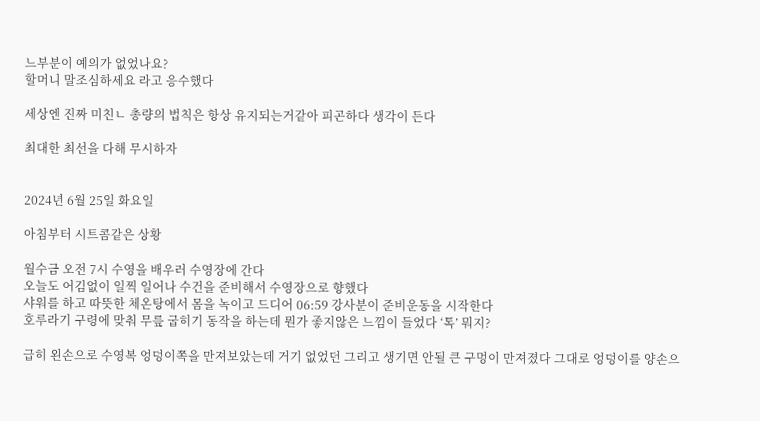느부분이 예의가 없었나요?
할머니 말조심하세요 라고 응수했다

세상엔 진짜 미친ㄴ 총량의 법칙은 항상 유지되는거같아 피곤하다 생각이 든다

최대한 최선을 다해 무시하자


2024년 6월 25일 화요일

아침부터 시트콤같은 상황

월수금 오전 7시 수영을 배우러 수영장에 간다
오늘도 어김없이 일찍 일어나 수건을 준비해서 수영장으로 향했다
샤워를 하고 따뜻한 체온탕에서 몸을 녹이고 드디어 06:59 강사분이 준비운동을 시작한다
호루라기 구령에 맞춰 무릎 굽히기 동작을 하는데 뭔가 좋지않은 느낌이 들었다 ‘톡’ 뭐지?

급히 왼손으로 수영복 엉덩이쪽을 만져보았는데 거기 없었던 그리고 생기면 안될 큰 구멍이 만져졌다 그대로 엉덩이를 양손으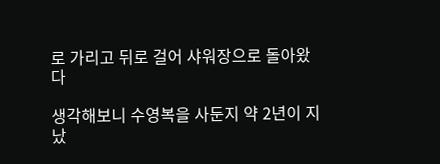로 가리고 뒤로 걸어 샤워장으로 돌아왔다

생각해보니 수영복을 사둔지 약 2년이 지났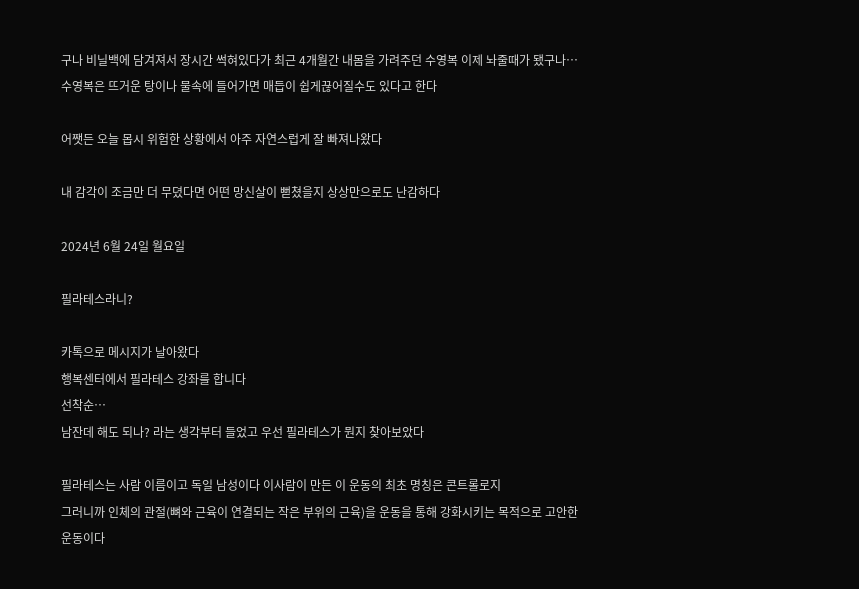구나 비닐백에 담겨져서 장시간 썩혀있다가 최근 4개월간 내몸을 가려주던 수영복 이제 놔줄때가 됐구나… 수영복은 뜨거운 탕이나 물속에 들어가면 매듭이 쉽게끊어질수도 있다고 한다

어쨋든 오늘 몹시 위험한 상황에서 아주 자연스럽게 잘 빠져나왔다

내 감각이 조금만 더 무뎠다면 어떤 망신살이 뻗쳤을지 상상만으로도 난감하다

2024년 6월 24일 월요일

필라테스라니?

카톡으로 메시지가 날아왔다
행복센터에서 필라테스 강좌를 합니다
선착순…
남잔데 해도 되나? 라는 생각부터 들었고 우선 필라테스가 뭔지 찾아보았다

필라테스는 사람 이름이고 독일 남성이다 이사람이 만든 이 운동의 최초 명칭은 콘트롤로지
그러니까 인체의 관절(뼈와 근육이 연결되는 작은 부위의 근육)을 운동을 통해 강화시키는 목적으로 고안한 운동이다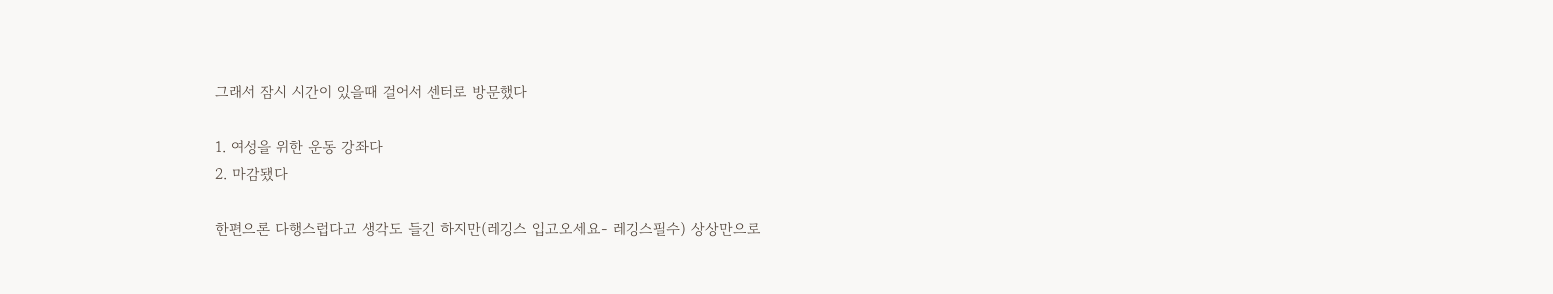그래서 잠시 시간이 있을때 걸어서 센터로 방문했다

1. 여성을 위한 운동 강좌다
2. 마감됐다

한편으론 다행스럽다고 생각도 들긴 하지만(레깅스 입고오세요- 레깅스필수) 상상만으로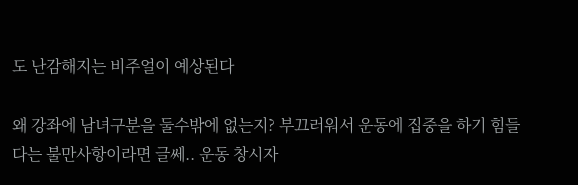도 난감해지는 비주얼이 예상된다

왜 강좌에 남녀구분을 둘수밖에 없는지? 부끄러워서 운동에 집중을 하기 힘들다는 불만사항이라면 글쎄.. 운동 창시자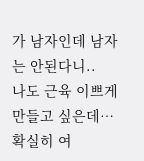가 남자인데 남자는 안된다니..
나도 근육 이쁘게 만들고 싶은데…
확실히 여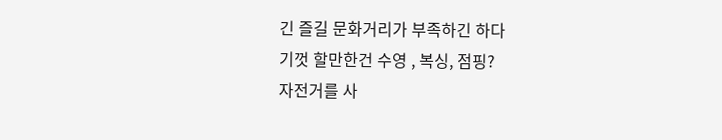긴 즐길 문화거리가 부족하긴 하다
기껏 할만한건 수영 , 복싱, 점핑?
자전거를 사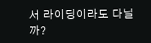서 라이딩이라도 다닐까?